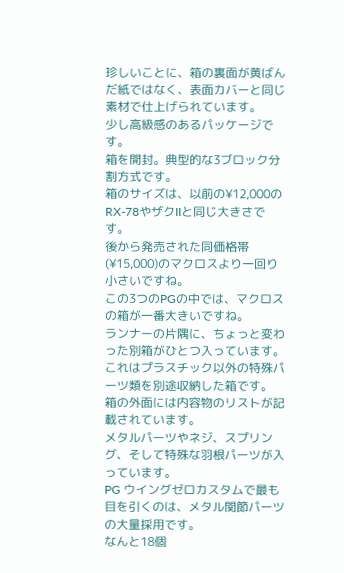珍しいことに、箱の裏面が黄ばんだ紙ではなく、表面カバーと同じ素材で仕上げられています。
少し高級感のあるパッケージです。
箱を開封。典型的な3ブロック分割方式です。
箱のサイズは、以前の¥12,000のRX-78やザクIIと同じ大きさです。
後から発売された同価格帯(¥15,000)のマクロスより一回り小さいですね。
この3つのPGの中では、マクロスの箱が一番大きいですね。
ランナーの片隅に、ちょっと変わった別箱がひとつ入っています。
これはプラスチック以外の特殊パーツ類を別途収納した箱です。
箱の外面には内容物のリストが記載されています。
メタルパーツやネジ、スプリング、そして特殊な羽根パーツが入っています。
PG ウイングゼロカスタムで最も目を引くのは、メタル関節パーツの大量採用です。
なんと18個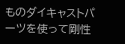ものダイキャストパーツを使って剛性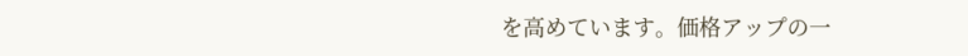を高めています。価格アップの一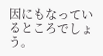因にもなっているところでしょう。